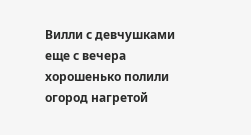Вилли с девчушками еще с вечера хорошенько полили огород нагретой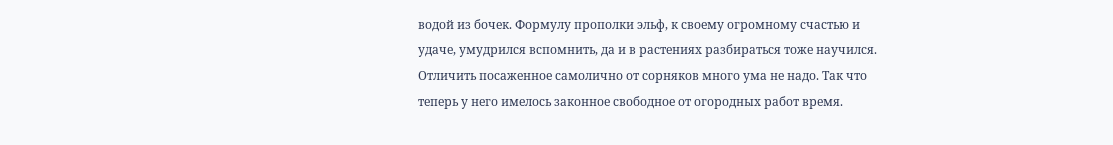водой из бочек. Формулу прополки эльф, к своему огромному счастью и удаче, умудрился вспомнить, да и в растениях разбираться тоже научился. Отличить посаженное самолично от сорняков много ума не надо. Так что теперь у него имелось законное свободное от огородных работ время.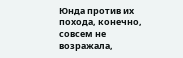Юнда против их похода, конечно, совсем не возражала,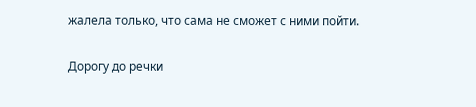жалела только, что сама не сможет с ними пойти.

Дорогу до речки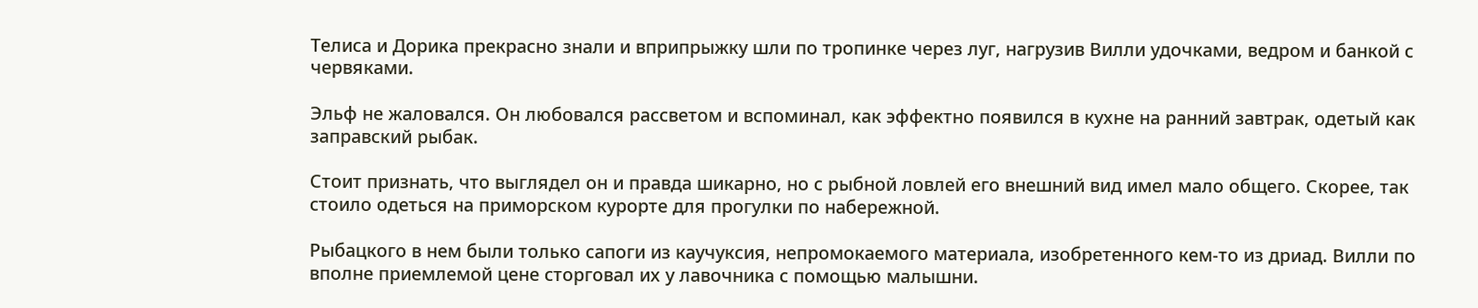Телиса и Дорика прекрасно знали и вприпрыжку шли по тропинке через луг, нагрузив Вилли удочками, ведром и банкой с червяками.

Эльф не жаловался. Он любовался рассветом и вспоминал, как эффектно появился в кухне на ранний завтрак, одетый как заправский рыбак.

Стоит признать, что выглядел он и правда шикарно, но с рыбной ловлей его внешний вид имел мало общего. Скорее, так стоило одеться на приморском курорте для прогулки по набережной.

Рыбацкого в нем были только сапоги из каучуксия, непромокаемого материала, изобретенного кем-то из дриад. Вилли по вполне приемлемой цене сторговал их у лавочника с помощью малышни.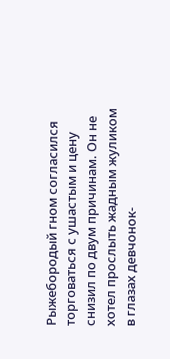Рыжебородый гном согласился торговаться с ушастым и цену снизил по двум причинам. Он не хотел прослыть жадным жуликом в глазах девчонок-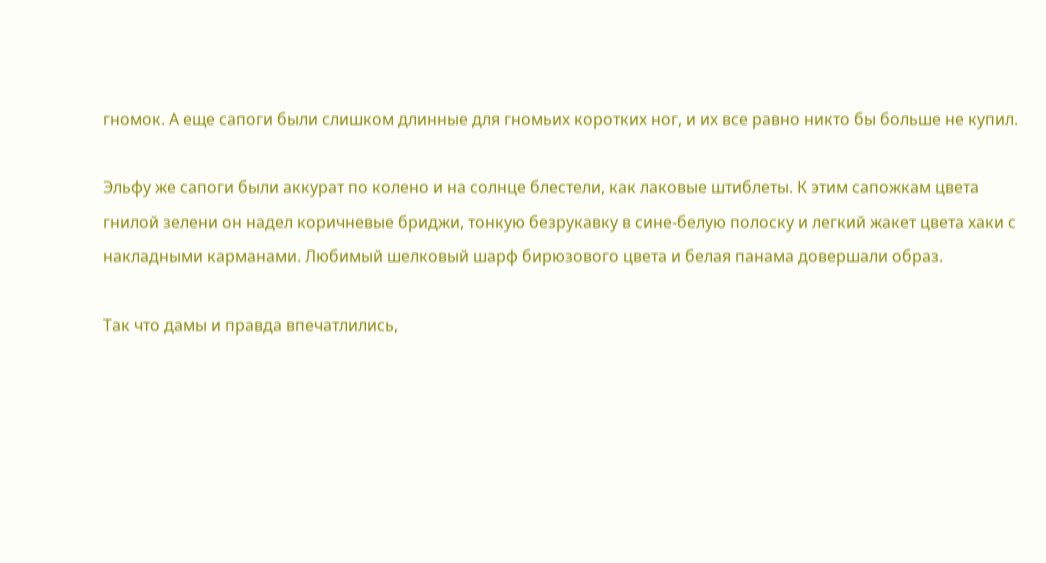гномок. А еще сапоги были слишком длинные для гномьих коротких ног, и их все равно никто бы больше не купил.

Эльфу же сапоги были аккурат по колено и на солнце блестели, как лаковые штиблеты. К этим сапожкам цвета гнилой зелени он надел коричневые бриджи, тонкую безрукавку в сине-белую полоску и легкий жакет цвета хаки с накладными карманами. Любимый шелковый шарф бирюзового цвета и белая панама довершали образ.

Так что дамы и правда впечатлились,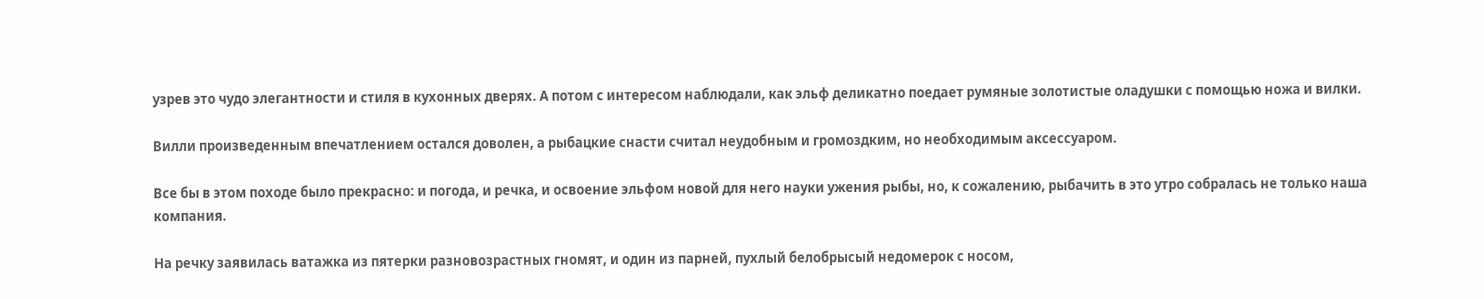узрев это чудо элегантности и стиля в кухонных дверях. А потом с интересом наблюдали, как эльф деликатно поедает румяные золотистые оладушки с помощью ножа и вилки.

Вилли произведенным впечатлением остался доволен, а рыбацкие снасти считал неудобным и громоздким, но необходимым аксессуаром.

Все бы в этом походе было прекрасно: и погода, и речка, и освоение эльфом новой для него науки ужения рыбы, но, к сожалению, рыбачить в это утро собралась не только наша компания.

На речку заявилась ватажка из пятерки разновозрастных гномят, и один из парней, пухлый белобрысый недомерок с носом,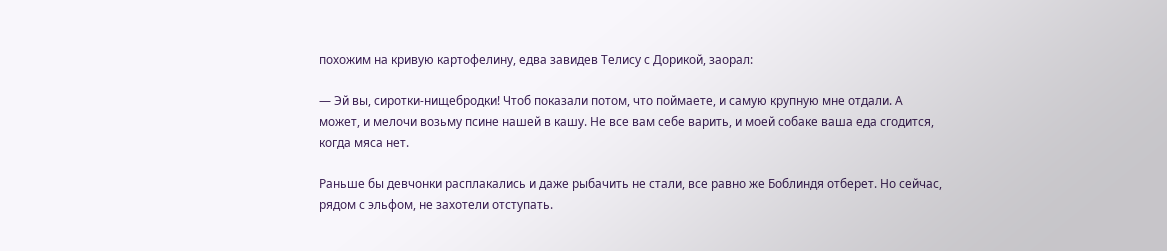похожим на кривую картофелину, едва завидев Телису с Дорикой, заорал:

— Эй вы, сиротки-нищебродки! Чтоб показали потом, что поймаете, и самую крупную мне отдали. А может, и мелочи возьму псине нашей в кашу. Не все вам себе варить, и моей собаке ваша еда сгодится, когда мяса нет.

Раньше бы девчонки расплакались и даже рыбачить не стали, все равно же Боблиндя отберет. Но сейчас, рядом с эльфом, не захотели отступать.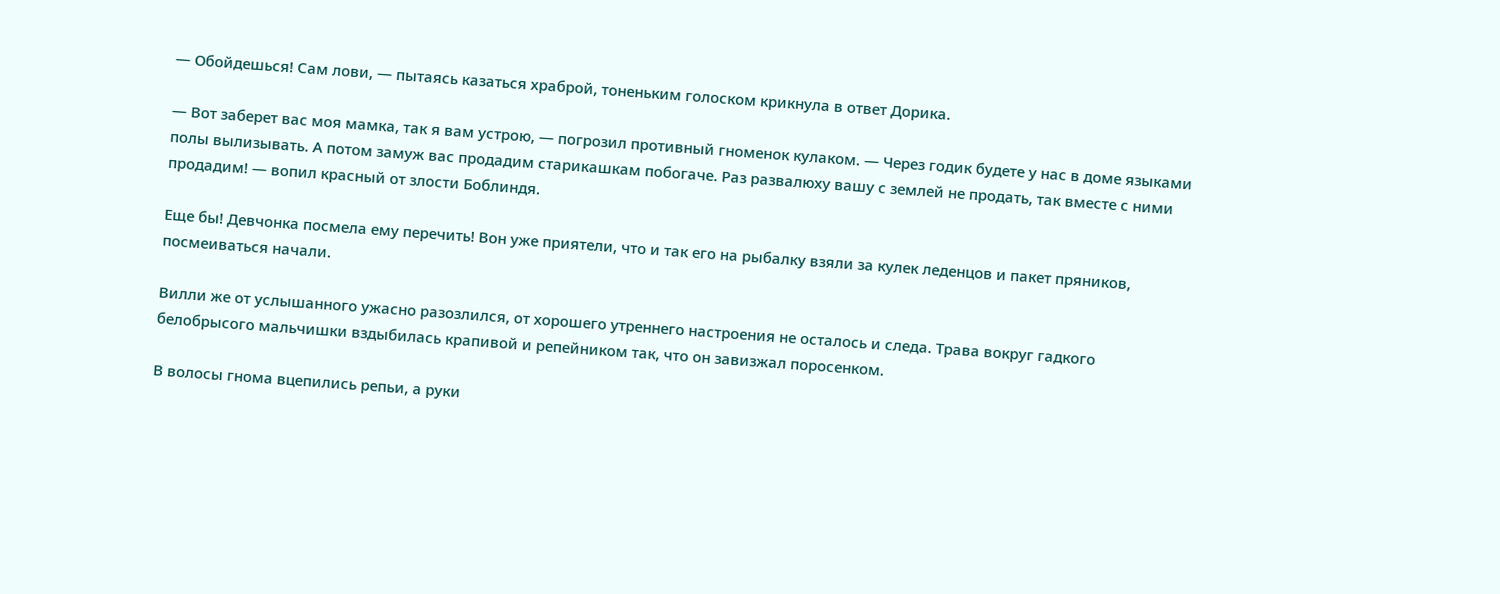— Обойдешься! Сам лови, — пытаясь казаться храброй, тоненьким голоском крикнула в ответ Дорика.

— Вот заберет вас моя мамка, так я вам устрою, — погрозил противный гноменок кулаком. — Через годик будете у нас в доме языками полы вылизывать. А потом замуж вас продадим старикашкам побогаче. Раз развалюху вашу с землей не продать, так вместе с ними продадим! — вопил красный от злости Боблиндя.

Еще бы! Девчонка посмела ему перечить! Вон уже приятели, что и так его на рыбалку взяли за кулек леденцов и пакет пряников, посмеиваться начали.

Вилли же от услышанного ужасно разозлился, от хорошего утреннего настроения не осталось и следа. Трава вокруг гадкого белобрысого мальчишки вздыбилась крапивой и репейником так, что он завизжал поросенком.

В волосы гнома вцепились репьи, а руки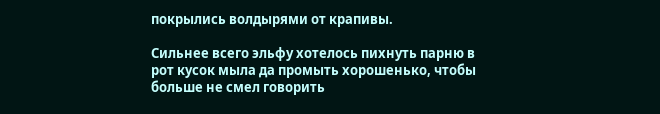покрылись волдырями от крапивы.

Сильнее всего эльфу хотелось пихнуть парню в рот кусок мыла да промыть хорошенько, чтобы больше не смел говорить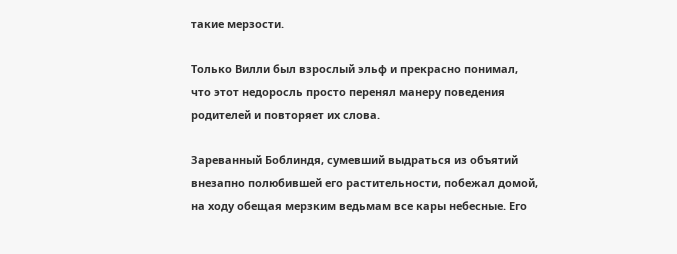такие мерзости.

Только Вилли был взрослый эльф и прекрасно понимал, что этот недоросль просто перенял манеру поведения родителей и повторяет их слова.

Зареванный Боблиндя, сумевший выдраться из объятий внезапно полюбившей его растительности, побежал домой, на ходу обещая мерзким ведьмам все кары небесные. Его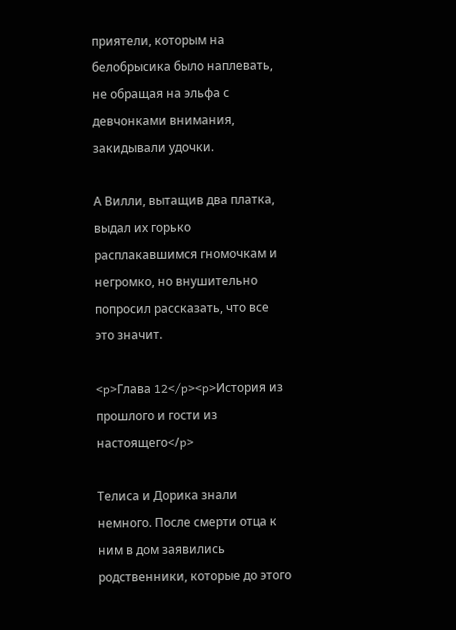приятели, которым на белобрысика было наплевать, не обращая на эльфа с девчонками внимания, закидывали удочки.

А Вилли, вытащив два платка, выдал их горько расплакавшимся гномочкам и негромко, но внушительно попросил рассказать, что все это значит.

<p>Глава 12</p><p>История из прошлого и гости из настоящего</p>

Телиса и Дорика знали немного. После смерти отца к ним в дом заявились родственники, которые до этого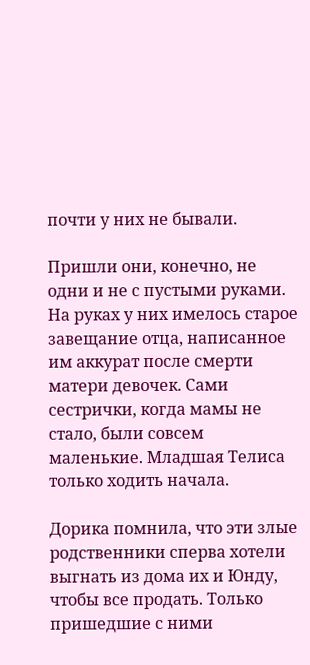почти у них не бывали.

Пришли они, конечно, не одни и не с пустыми руками. На руках у них имелось старое завещание отца, написанное им аккурат после смерти матери девочек. Сами сестрички, когда мамы не стало, были совсем маленькие. Младшая Телиса только ходить начала.

Дорика помнила, что эти злые родственники сперва хотели выгнать из дома их и Юнду, чтобы все продать. Только пришедшие с ними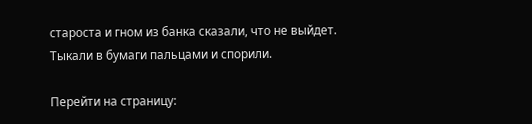староста и гном из банка сказали, что не выйдет. Тыкали в бумаги пальцами и спорили.

Перейти на страницу: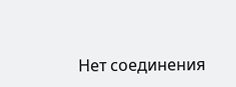Нет соединения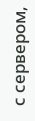с сервером,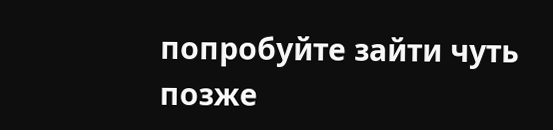попробуйте зайти чуть позже